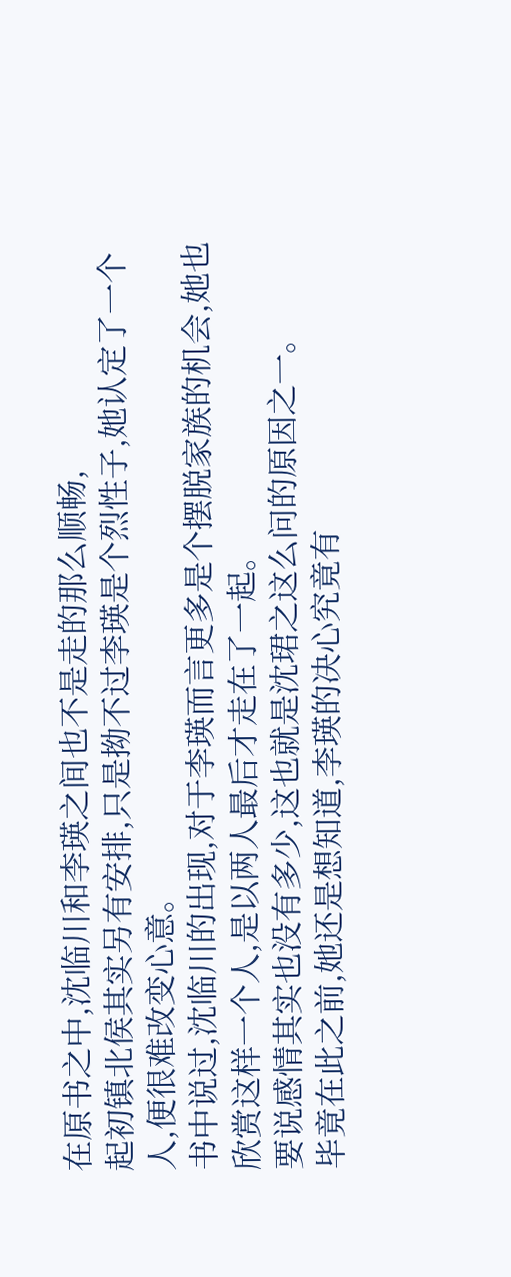在原书之中,沈临川和李瑛之间也不是走的那么顺畅,
起初镇北侯其实另有安排,只是拗不过李瑛是个烈性子,她认定了一个人,便很难改变心意。
书中说过,沈临川的出现,对于李瑛而言更多是个摆脱家族的机会,她也欣赏这样一个人,是以两人最后才走在了一起。
要说感情其实也没有多少,这也就是沈珺之这么问的原因之一。
毕竟在此之前,她还是想知道,李瑛的决心究竟有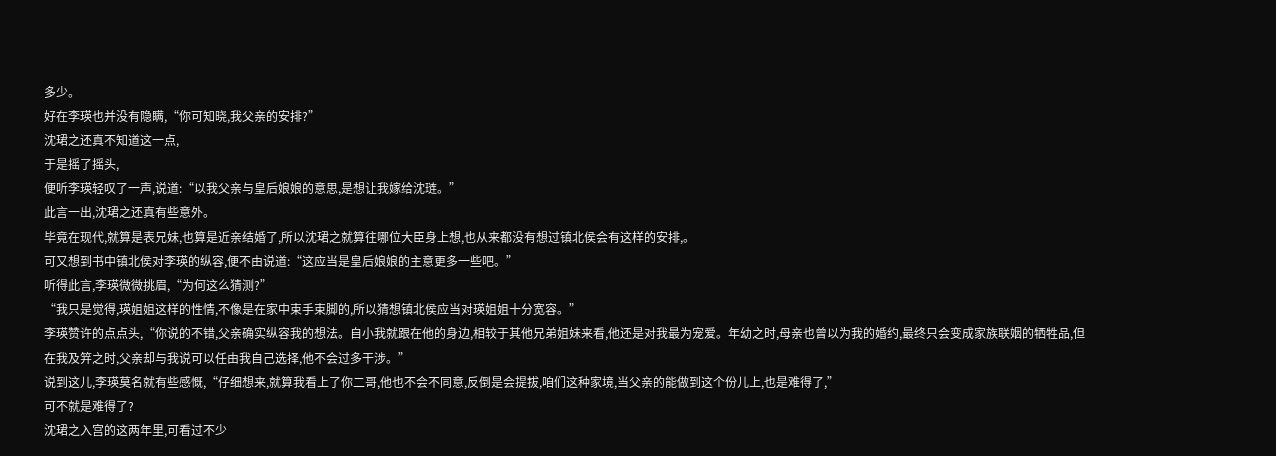多少。
好在李瑛也并没有隐瞒,“你可知晓,我父亲的安排?”
沈珺之还真不知道这一点,
于是摇了摇头,
便听李瑛轻叹了一声,说道:“以我父亲与皇后娘娘的意思,是想让我嫁给沈琏。”
此言一出,沈珺之还真有些意外。
毕竟在现代,就算是表兄妹,也算是近亲结婚了,所以沈珺之就算往哪位大臣身上想,也从来都没有想过镇北侯会有这样的安排,。
可又想到书中镇北侯对李瑛的纵容,便不由说道:“这应当是皇后娘娘的主意更多一些吧。”
听得此言,李瑛微微挑眉,“为何这么猜测?”
“我只是觉得,瑛姐姐这样的性情,不像是在家中束手束脚的,所以猜想镇北侯应当对瑛姐姐十分宽容。”
李瑛赞许的点点头,“你说的不错,父亲确实纵容我的想法。自小我就跟在他的身边,相较于其他兄弟姐妹来看,他还是对我最为宠爱。年幼之时,母亲也曾以为我的婚约,最终只会变成家族联姻的牺牲品,但在我及笄之时,父亲却与我说可以任由我自己选择,他不会过多干涉。”
说到这儿,李瑛莫名就有些感慨,“仔细想来,就算我看上了你二哥,他也不会不同意,反倒是会提拔,咱们这种家境,当父亲的能做到这个份儿上,也是难得了,”
可不就是难得了?
沈珺之入宫的这两年里,可看过不少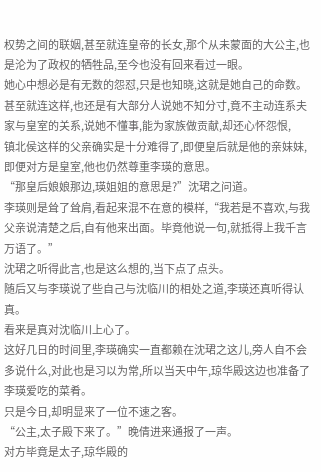权势之间的联姻,甚至就连皇帝的长女,那个从未蒙面的大公主,也是沦为了政权的牺牲品,至今也没有回来看过一眼。
她心中想必是有无数的怨怼,只是也知晓,这就是她自己的命数。
甚至就连这样,也还是有大部分人说她不知分寸,竟不主动连系夫家与皇室的关系,说她不懂事,能为家族做贡献,却还心怀怨恨,
镇北侯这样的父亲确实是十分难得了,即便皇后就是他的亲妹妹,即便对方是皇室,他也仍然尊重李瑛的意思。
“那皇后娘娘那边,瑛姐姐的意思是?”沈珺之问道。
李瑛则是耸了耸肩,看起来混不在意的模样,“我若是不喜欢,与我父亲说清楚之后,自有他来出面。毕竟他说一句,就抵得上我千言万语了。”
沈珺之听得此言,也是这么想的,当下点了点头。
随后又与李瑛说了些自己与沈临川的相处之道,李瑛还真听得认真。
看来是真对沈临川上心了。
这好几日的时间里,李瑛确实一直都赖在沈珺之这儿,旁人自不会多说什么,对此也是习以为常,所以当天中午,琼华殿这边也准备了李瑛爱吃的菜肴。
只是今日,却明显来了一位不速之客。
“公主,太子殿下来了。”晚倩进来通报了一声。
对方毕竟是太子,琼华殿的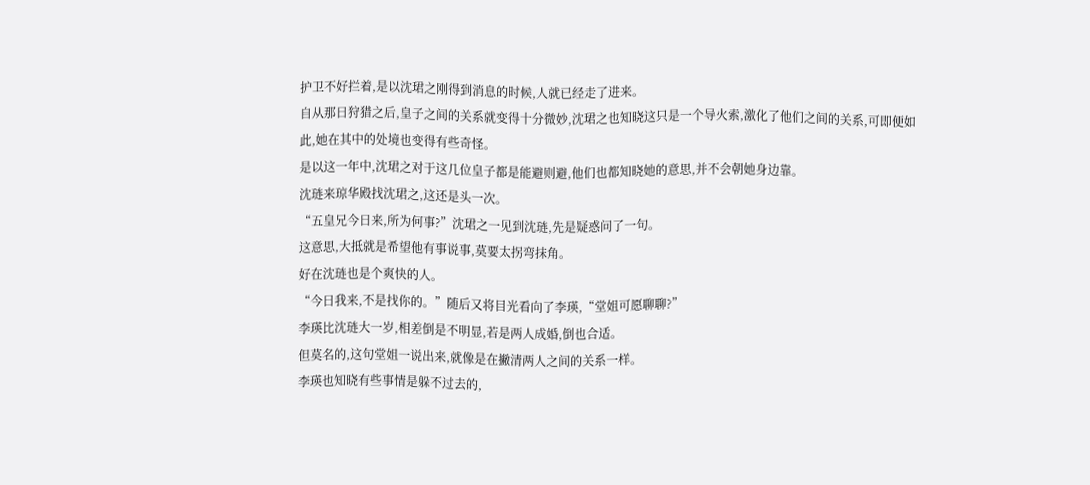护卫不好拦着,是以沈珺之刚得到消息的时候,人就已经走了进来。
自从那日狩猎之后,皇子之间的关系就变得十分微妙,沈珺之也知晓这只是一个导火索,激化了他们之间的关系,可即便如此,她在其中的处境也变得有些奇怪。
是以这一年中,沈珺之对于这几位皇子都是能避则避,他们也都知晓她的意思,并不会朝她身边靠。
沈琏来琼华殿找沈珺之,这还是头一次。
“五皇兄今日来,所为何事?”沈珺之一见到沈琏,先是疑惑问了一句。
这意思,大抵就是希望他有事说事,莫要太拐弯抹角。
好在沈琏也是个爽快的人。
“今日我来,不是找你的。”随后又将目光看向了李瑛,“堂姐可愿聊聊?”
李瑛比沈琏大一岁,相差倒是不明显,若是两人成婚,倒也合适。
但莫名的,这句堂姐一说出来,就像是在撇清两人之间的关系一样。
李瑛也知晓有些事情是躲不过去的,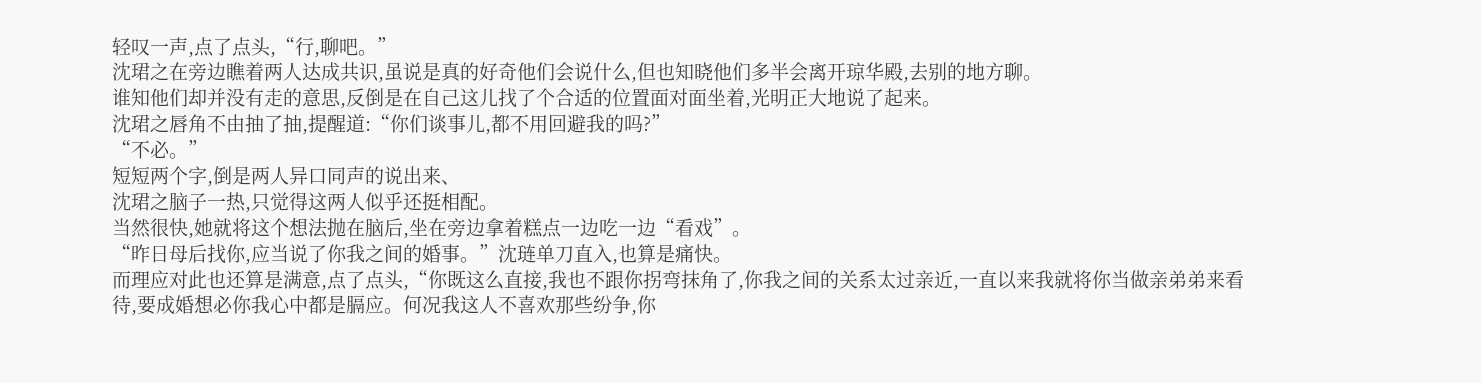轻叹一声,点了点头,“行,聊吧。”
沈珺之在旁边瞧着两人达成共识,虽说是真的好奇他们会说什么,但也知晓他们多半会离开琼华殿,去别的地方聊。
谁知他们却并没有走的意思,反倒是在自己这儿找了个合适的位置面对面坐着,光明正大地说了起来。
沈珺之唇角不由抽了抽,提醒道:“你们谈事儿,都不用回避我的吗?”
“不必。”
短短两个字,倒是两人异口同声的说出来、
沈珺之脑子一热,只觉得这两人似乎还挺相配。
当然很快,她就将这个想法抛在脑后,坐在旁边拿着糕点一边吃一边“看戏”。
“昨日母后找你,应当说了你我之间的婚事。”沈琏单刀直入,也算是痛快。
而理应对此也还算是满意,点了点头,“你既这么直接,我也不跟你拐弯抹角了,你我之间的关系太过亲近,一直以来我就将你当做亲弟弟来看待,要成婚想必你我心中都是膈应。何况我这人不喜欢那些纷争,你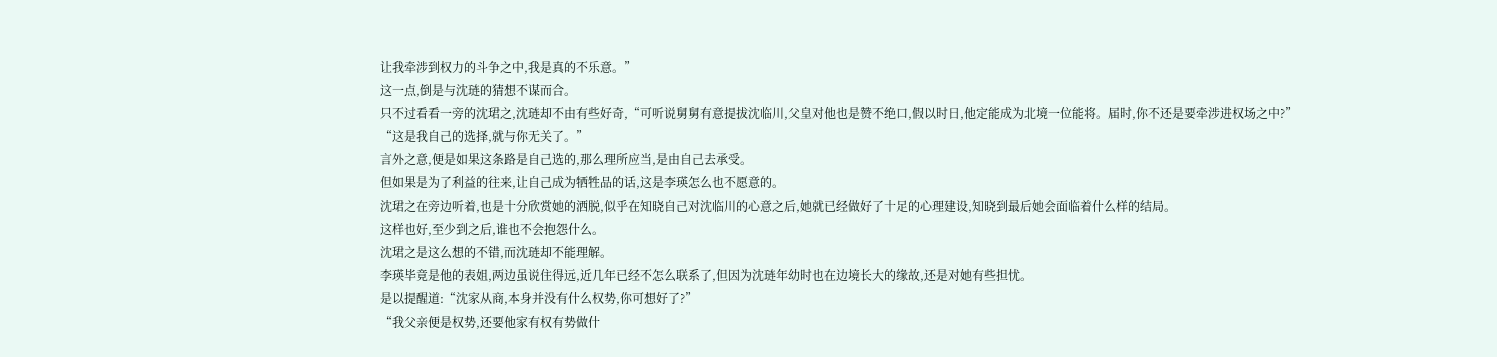让我牵涉到权力的斗争之中,我是真的不乐意。”
这一点,倒是与沈琏的猜想不谋而合。
只不过看看一旁的沈珺之,沈琏却不由有些好奇,“可听说舅舅有意提拔沈临川,父皇对他也是赞不绝口,假以时日,他定能成为北境一位能将。届时,你不还是要牵涉进权场之中?”
“这是我自己的选择,就与你无关了。”
言外之意,便是如果这条路是自己选的,那么理所应当,是由自己去承受。
但如果是为了利益的往来,让自己成为牺牲品的话,这是李瑛怎么也不愿意的。
沈珺之在旁边听着,也是十分欣赏她的洒脱,似乎在知晓自己对沈临川的心意之后,她就已经做好了十足的心理建设,知晓到最后她会面临着什么样的结局。
这样也好,至少到之后,谁也不会抱怨什么。
沈珺之是这么想的不错,而沈琏却不能理解。
李瑛毕竟是他的表姐,两边虽说住得远,近几年已经不怎么联系了,但因为沈琏年幼时也在边境长大的缘故,还是对她有些担忧。
是以提醒道:“沈家从商,本身并没有什么权势,你可想好了?”
“我父亲便是权势,还要他家有权有势做什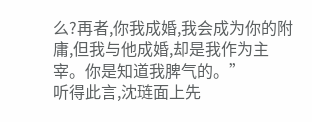么?再者,你我成婚,我会成为你的附庸,但我与他成婚,却是我作为主宰。你是知道我脾气的。”
听得此言,沈琏面上先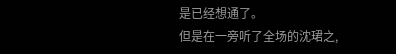是已经想通了。
但是在一旁听了全场的沈珺之,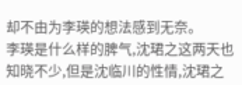却不由为李瑛的想法感到无奈。
李瑛是什么样的脾气,沈珺之这两天也知晓不少,但是沈临川的性情,沈珺之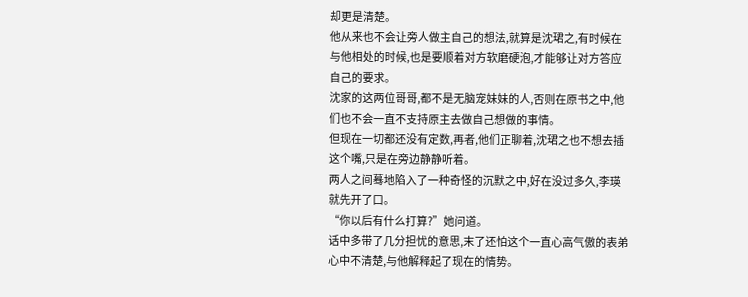却更是清楚。
他从来也不会让旁人做主自己的想法,就算是沈珺之,有时候在与他相处的时候,也是要顺着对方软磨硬泡,才能够让对方答应自己的要求。
沈家的这两位哥哥,都不是无脑宠妹妹的人,否则在原书之中,他们也不会一直不支持原主去做自己想做的事情。
但现在一切都还没有定数,再者,他们正聊着,沈珺之也不想去插这个嘴,只是在旁边静静听着。
两人之间蓦地陷入了一种奇怪的沉默之中,好在没过多久,李瑛就先开了口。
“你以后有什么打算?”她问道。
话中多带了几分担忧的意思,末了还怕这个一直心高气傲的表弟心中不清楚,与他解释起了现在的情势。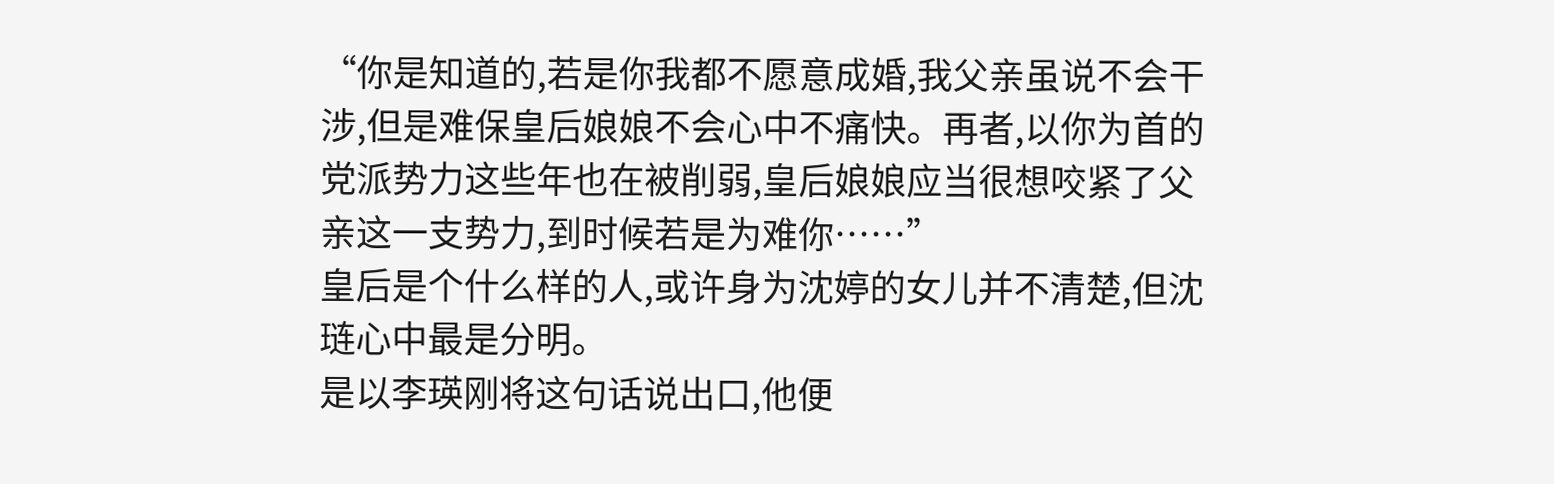“你是知道的,若是你我都不愿意成婚,我父亲虽说不会干涉,但是难保皇后娘娘不会心中不痛快。再者,以你为首的党派势力这些年也在被削弱,皇后娘娘应当很想咬紧了父亲这一支势力,到时候若是为难你……”
皇后是个什么样的人,或许身为沈婷的女儿并不清楚,但沈琏心中最是分明。
是以李瑛刚将这句话说出口,他便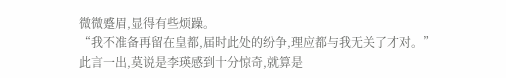微微蹙眉,显得有些烦躁。
“我不准备再留在皇都,届时此处的纷争,理应都与我无关了才对。”
此言一出,莫说是李瑛感到十分惊奇,就算是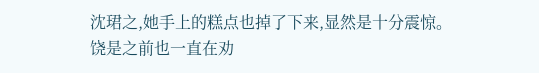沈珺之,她手上的糕点也掉了下来,显然是十分震惊。
饶是之前也一直在劝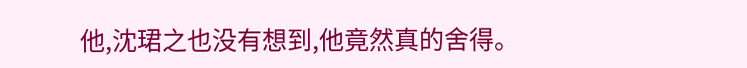他,沈珺之也没有想到,他竟然真的舍得。